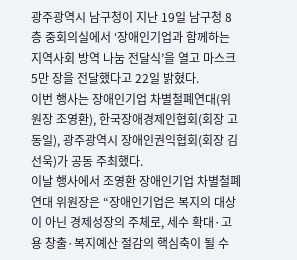광주광역시 남구청이 지난 19일 남구청 8층 중회의실에서 ‘장애인기업과 함께하는 지역사회 방역 나눔 전달식’을 열고 마스크 5만 장을 전달했다고 22일 밝혔다.
이번 행사는 장애인기업 차별철폐연대(위원장 조영환), 한국장애경제인협회(회장 고동일), 광주광역시 장애인권익협회(회장 김선욱)가 공동 주최했다.
이날 행사에서 조영환 장애인기업 차별철폐연대 위원장은 “장애인기업은 복지의 대상이 아닌 경제성장의 주체로, 세수 확대·고용 창출·복지예산 절감의 핵심축이 될 수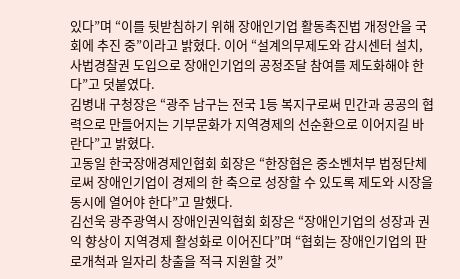있다”며 “이를 뒷받침하기 위해 장애인기업 활동촉진법 개정안을 국회에 추진 중”이라고 밝혔다. 이어 “설계의무제도와 감시센터 설치, 사법경찰권 도입으로 장애인기업의 공정조달 참여를 제도화해야 한다”고 덧붙였다.
김병내 구청장은 “광주 남구는 전국 1등 복지구로써 민간과 공공의 협력으로 만들어지는 기부문화가 지역경제의 선순환으로 이어지길 바란다”고 밝혔다.
고동일 한국장애경제인협회 회장은 “한장협은 중소벤처부 법정단체로써 장애인기업이 경제의 한 축으로 성장할 수 있도록 제도와 시장을 동시에 열어야 한다”고 말했다.
김선욱 광주광역시 장애인권익협회 회장은 “장애인기업의 성장과 권익 향상이 지역경제 활성화로 이어진다”며 “협회는 장애인기업의 판로개척과 일자리 창출을 적극 지원할 것”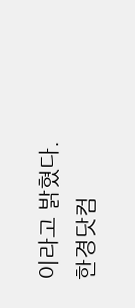이라고 밝혔다.
한경닷컴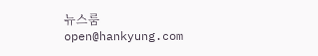뉴스룸 open@hankyung.com